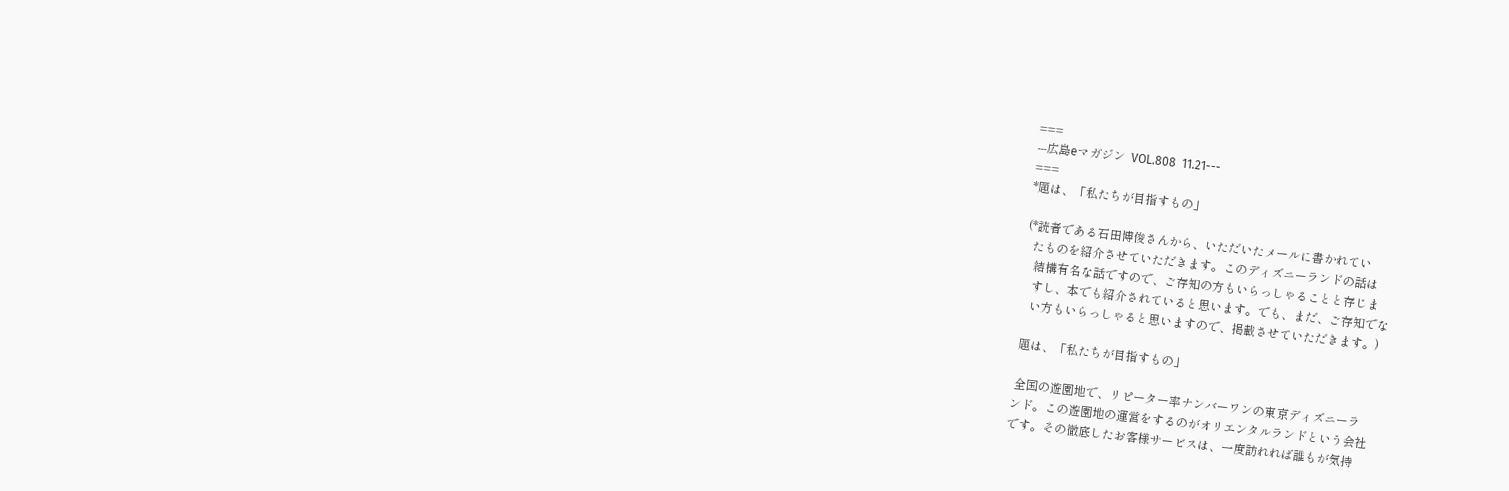===
---広島eマガジン  VOL.808  11.21---
===
*題は、「私たちが目指すもの」

(*読者である石田博俊さんから、いただいたメールに書かれてい
  たものを紹介させていただきます。このディズニーランドの話は
   結構有名な話ですので、ご存知の方もいらっしゃることと存じま
   すし、本でも紹介されていると思います。でも、まだ、ご存知でな
   い方もいらっしゃると思いますので、掲載させていただきます。)

 題は、「私たちが目指すもの」

 全国の遊園地で、リピーター率ナンバーワンの東京ディズニーラ
ンド。この遊園地の運営をするのがオリエンタルランドという会社
です。その徹底したお客様サービスは、一度訪れれば誰もが気持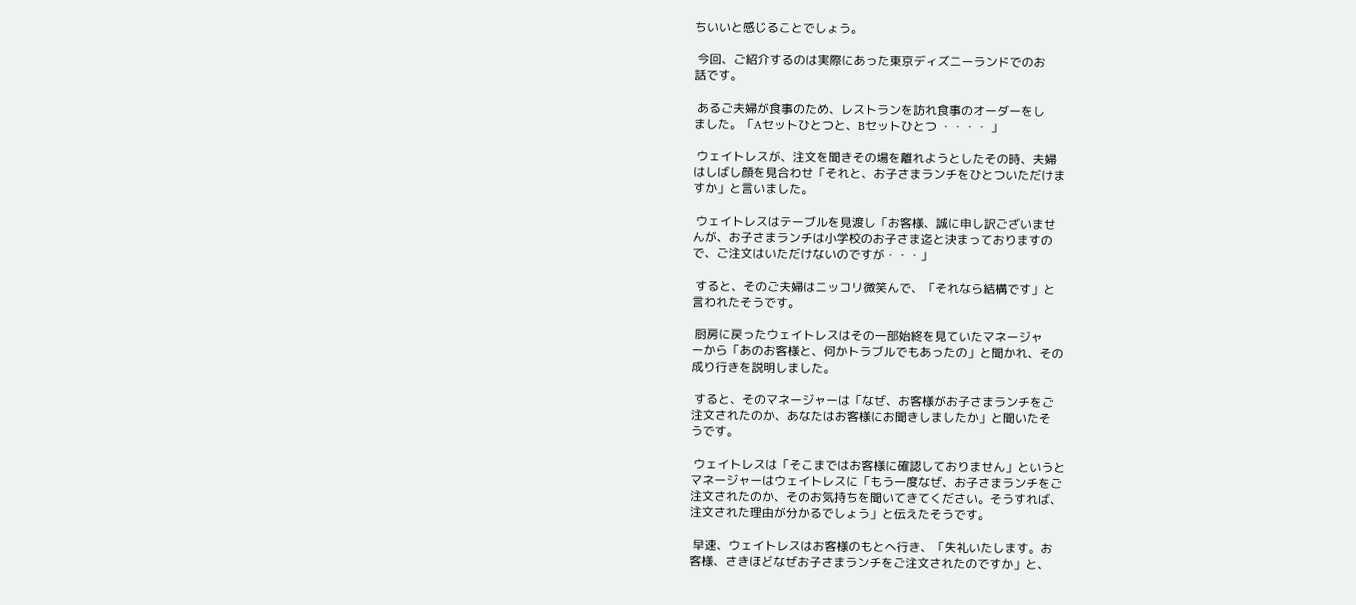ちいいと感じることでしょう。

 今回、ご紹介するのは実際にあった東京ディズニーランドでのお
話です。

 あるご夫婦が食事のため、レストランを訪れ食事のオーダーをし
ました。「Aセットひとつと、Bセットひとつ ・・・・ 」

 ウェイトレスが、注文を聞きその場を離れようとしたその時、夫婦
はしばし顔を見合わせ「それと、お子さまランチをひとついただけま
すか」と言いました。

 ウェイトレスはテーブルを見渡し「お客様、誠に申し訳ございませ
んが、お子さまランチは小学校のお子さま迄と決まっておりますの
で、ご注文はいただけないのですが・・・」

 すると、そのご夫婦はニッコリ微笑んで、「それなら結構です」と
言われたそうです。

 厨房に戻ったウェイトレスはその一部始終を見ていたマネージャ
ーから「あのお客様と、何かトラブルでもあったの」と聞かれ、その
成り行きを説明しました。

 すると、そのマネージャーは「なぜ、お客様がお子さまランチをご
注文されたのか、あなたはお客様にお聞きしましたか」と聞いたそ
うです。

 ウェイトレスは「そこまではお客様に確認しておりません」というと
マネージャーはウェイトレスに「もう一度なぜ、お子さまランチをご
注文されたのか、そのお気持ちを聞いてきてください。そうすれば、
注文された理由が分かるでしょう」と伝えたそうです。

 早速、ウェイトレスはお客様のもとへ行き、「失礼いたします。お
客様、さきほどなぜお子さまランチをご注文されたのですか」と、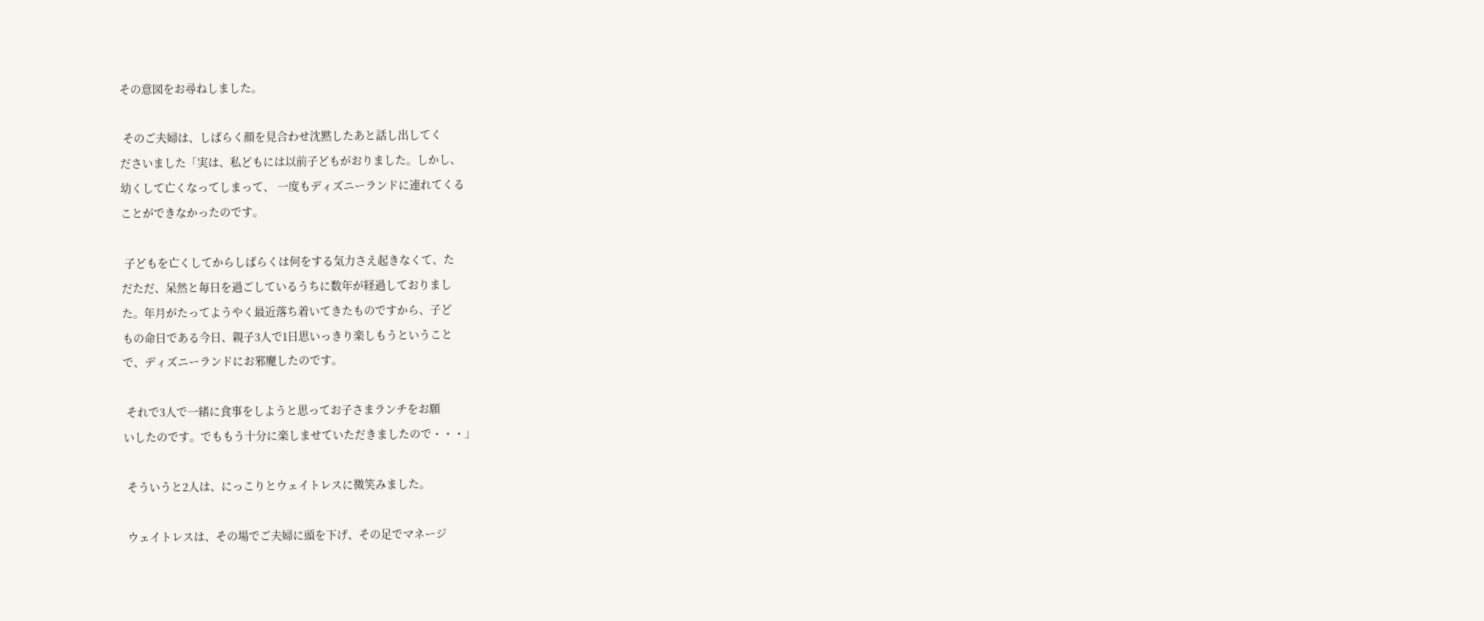その意図をお尋ねしました。

 そのご夫婦は、しばらく顔を見合わせ沈黙したあと話し出してく
ださいました「実は、私どもには以前子どもがおりました。しかし、
幼くして亡くなってしまって、 一度もディズニーランドに連れてくる
ことができなかったのです。

 子どもを亡くしてからしばらくは何をする気力さえ起きなくて、た
だただ、呆然と毎日を過ごしているうちに数年が経過しておりまし
た。年月がたってようやく最近落ち着いてきたものですから、子ど
もの命日である今日、親子3人で1日思いっきり楽しもうということ
で、ディズニーランドにお邪魔したのです。

 それで3人で一緒に食事をしようと思ってお子さまランチをお願
いしたのです。でももう十分に楽しませていただきましたので・・・」

 そういうと2人は、にっこりとウェイトレスに微笑みました。

 ウェイトレスは、その場でご夫婦に頭を下げ、その足でマネージ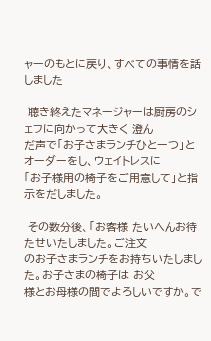ャーのもとに戻り、すべての事情を話しました

 聴き終えたマネージャーは厨房のシェフに向かって大きく 澄ん
だ声で「お子さまランチひとーつ」とオーダーをし、ウェイトレスに
「お子様用の椅子をご用意して」と指示をだしました。

 その数分後、「お客様 たいへんお待たせいたしました。ご注文
のお子さまランチをお持ちいたしました。お子さまの椅子は お父
様とお母様の間でよろしいですか。で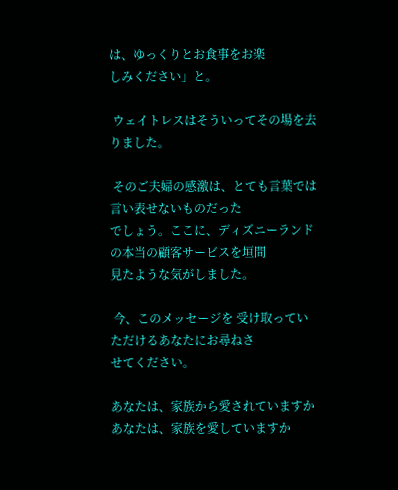は、ゆっくりとお食事をお楽
しみください」と。

 ウェイトレスはそういってその場を去りました。

 そのご夫婦の感激は、とても言葉では言い表せないものだった
でしょう。ここに、ディズニーランドの本当の顧客サービスを垣間
見たような気がしました。

 今、このメッセージを 受け取っていただけるあなたにお尋ねさ
せてください。

あなたは、家族から愛されていますか
あなたは、家族を愛していますか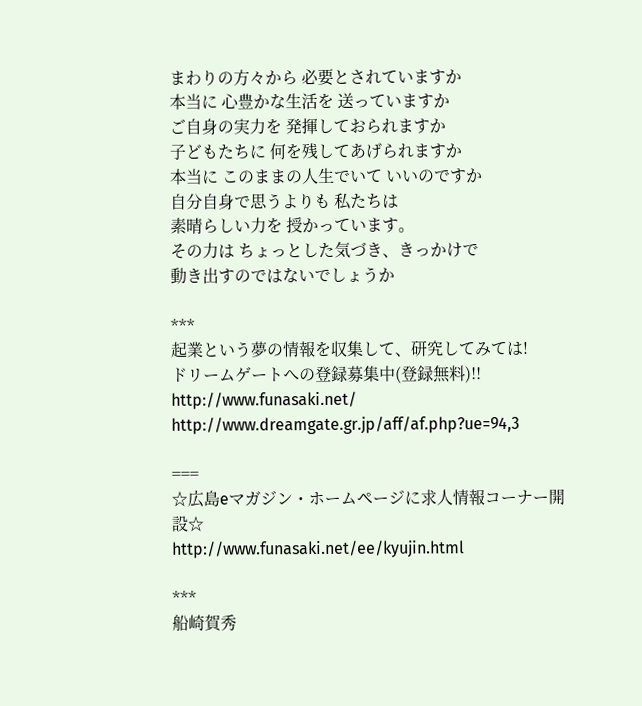まわりの方々から 必要とされていますか
本当に 心豊かな生活を 送っていますか
ご自身の実力を 発揮しておられますか
子どもたちに 何を残してあげられますか
本当に このままの人生でいて いいのですか
自分自身で思うよりも 私たちは
素晴らしい力を 授かっています。
その力は ちょっとした気づき、きっかけで
動き出すのではないでしょうか

***
起業という夢の情報を収集して、研究してみては!
ドリームゲートへの登録募集中(登録無料)!!
http://www.funasaki.net/
http://www.dreamgate.gr.jp/aff/af.php?ue=94,3

===
☆広島eマガジン・ホームページに求人情報コーナー開設☆
http://www.funasaki.net/ee/kyujin.html

***
船崎賀秀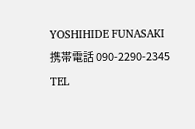YOSHIHIDE FUNASAKI
携帯電話 090-2290-2345
TEL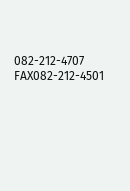082-212-4707  FAX082-212-4501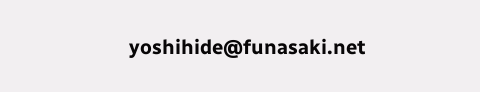yoshihide@funasaki.net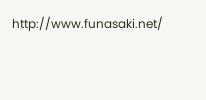http://www.funasaki.net/